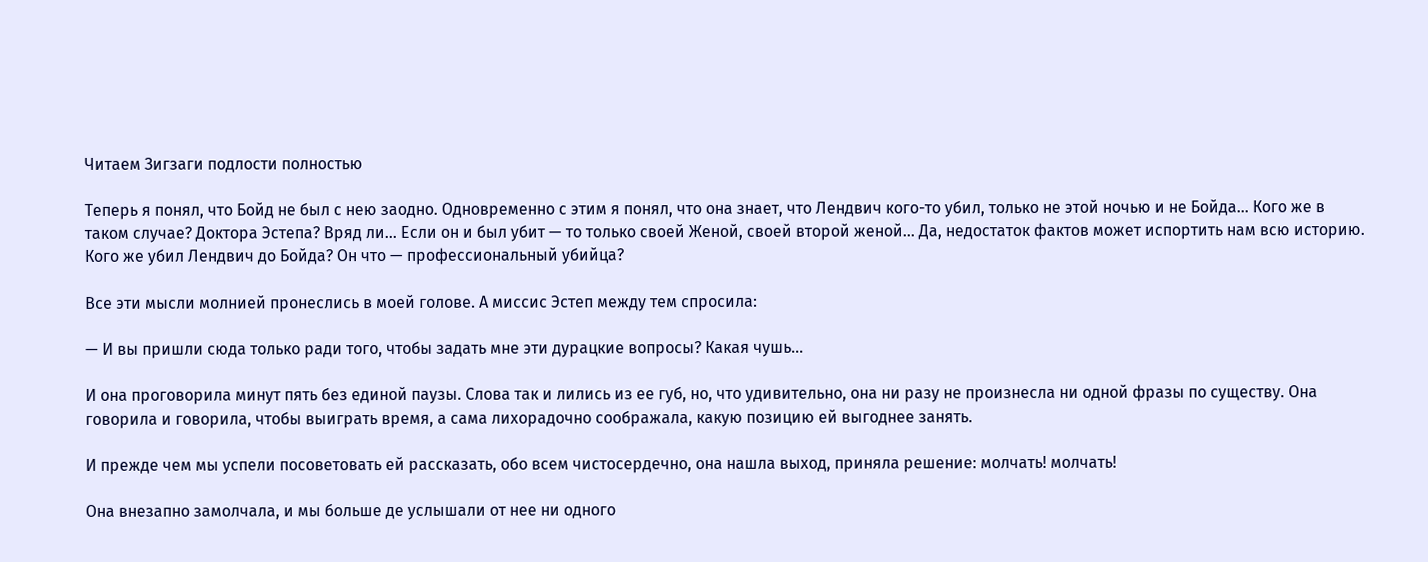Читаем Зигзаги подлости полностью

Теперь я понял, что Бойд не был с нею заодно. Одновременно с этим я понял, что она знает, что Лендвич кого-то убил, только не этой ночью и не Бойда... Кого же в таком случае? Доктора Эстепа? Вряд ли... Если он и был убит — то только своей Женой, своей второй женой... Да, недостаток фактов может испортить нам всю историю. Кого же убил Лендвич до Бойда? Он что — профессиональный убийца?

Все эти мысли молнией пронеслись в моей голове. А миссис Эстеп между тем спросила:

— И вы пришли сюда только ради того, чтобы задать мне эти дурацкие вопросы? Какая чушь...

И она проговорила минут пять без единой паузы. Слова так и лились из ее губ, но, что удивительно, она ни разу не произнесла ни одной фразы по существу. Она говорила и говорила, чтобы выиграть время, а сама лихорадочно соображала, какую позицию ей выгоднее занять.

И прежде чем мы успели посоветовать ей рассказать, обо всем чистосердечно, она нашла выход, приняла решение: молчать! молчать!

Она внезапно замолчала, и мы больше де услышали от нее ни одного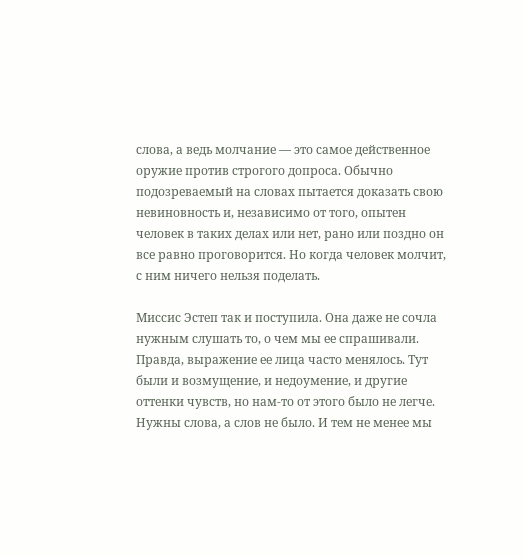слова, а ведь молчание — это самое действенное оружие против строгого допроса. Обычно подозреваемый на словах пытается доказать свою невиновность и, независимо от того, опытен человек в таких делах или нет, рано или поздно он все равно проговорится. Но когда человек молчит, с ним ничего нельзя поделать.

Миссис Эстеп так и поступила. Она даже не сочла нужным слушать то, о чем мы ее спрашивали. Правда, выражение ее лица часто менялось. Тут были и возмущение, и недоумение, и другие оттенки чувств, но нам-то от этого было не легче. Нужны слова, а слов не было. И тем не менее мы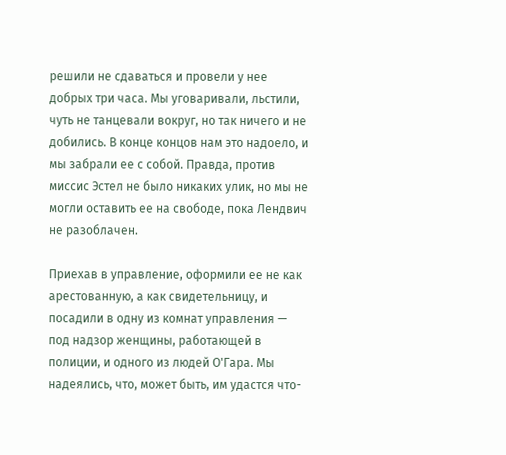решили не сдаваться и провели у нее добрых три часа. Мы уговаривали, льстили, чуть не танцевали вокруг, но так ничего и не добились. В конце концов нам это надоело, и мы забрали ее с собой. Правда, против миссис Эстел не было никаких улик, но мы не могли оставить ее на свободе, пока Лендвич не разоблачен.

Приехав в управление, оформили ее не как арестованную, а как свидетельницу, и посадили в одну из комнат управления — под надзор женщины, работающей в полиции, и одного из людей О'Гара. Мы надеялись, что, может быть, им удастся что-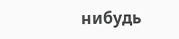нибудь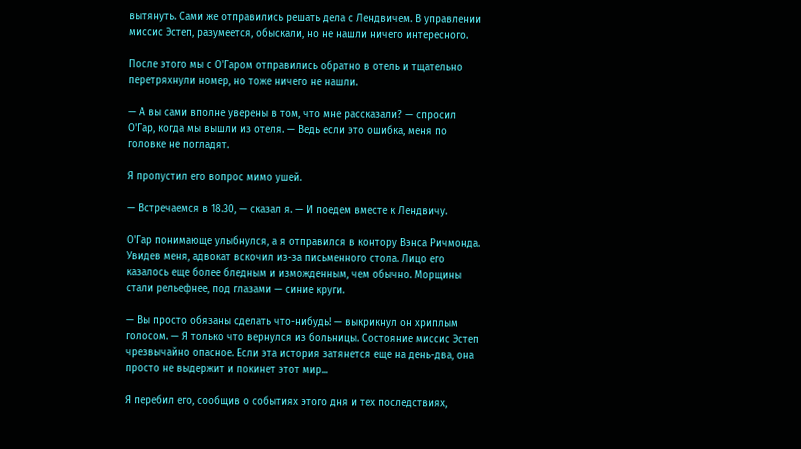вытянуть. Сами же отправились решать дела с Лендвичем. В управлении миссис Эстеп, разумеется, обыскали, но не нашли ничего интересного.

После этого мы с О'Гаром отправились обратно в отель и тщательно перетряхнули номер, но тоже ничего не нашли.

— А вы сами вполне уверены в том, что мне рассказали? — спросил О'Гар, когда мы вышли из отеля. — Ведь если это ошибка, меня по головке не погладят.

Я пропустил его вопрос мимо ушей.

— Встречаемся в 18.30, — сказал я. — И поедем вместе к Лендвичу.

О'Гар понимающе улыбнулся, а я отправился в контору Вэнса Ричмонда. Увидев меня, адвокат вскочил из-за письменного стола. Лицо его казалось еще более бледным и изможденным, чем обычно. Морщины стали рельефнее, под глазами — синие круги.

— Вы просто обязаны сделать что-нибудь! — выкрикнул он хриплым голосом. — Я только что вернулся из больницы. Состояние миссис Эстеп чрезвычайно опасное. Если эта история затянется еще на день-два, она просто не выдержит и покинет этот мир...

Я перебил его, сообщив о событиях этого дня и тех последствиях,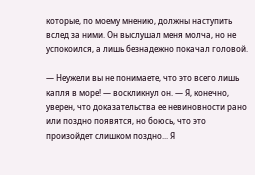которые, по моему мнению, должны наступить вслед за ними. Он выслушал меня молча, но не успокоился, а лишь безнадежно покачал головой.

— Неужели вы не понимаете, что это всего лишь капля в море! — воскликнул он. — Я, конечно, уверен, что доказательства ее невиновности рано или поздно появятся, но боюсь, что это произойдет слишком поздно... Я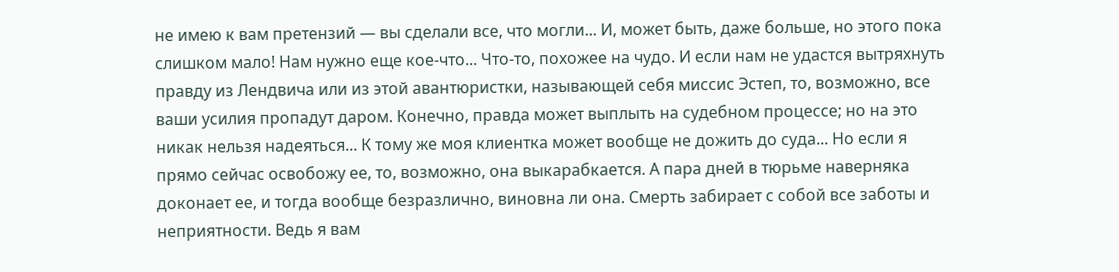не имею к вам претензий — вы сделали все, что могли... И, может быть, даже больше, но этого пока слишком мало! Нам нужно еще кое-что... Что-то, похожее на чудо. И если нам не удастся вытряхнуть правду из Лендвича или из этой авантюристки, называющей себя миссис Эстеп, то, возможно, все ваши усилия пропадут даром. Конечно, правда может выплыть на судебном процессе; но на это никак нельзя надеяться... К тому же моя клиентка может вообще не дожить до суда... Но если я прямо сейчас освобожу ее, то, возможно, она выкарабкается. А пара дней в тюрьме наверняка доконает ее, и тогда вообще безразлично, виновна ли она. Смерть забирает с собой все заботы и неприятности. Ведь я вам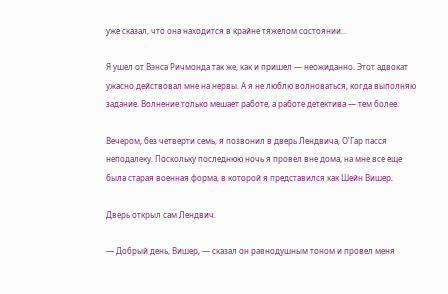уже сказал, что она находится в крайне тяжелом состоянии...

Я ушел от Вэнса Ричмонда так же, как и пришел — неожиданно. Этот адвокат ужасно действовал мне на нервы. А я не люблю волноваться, когда выполняю задание. Волнение только мешает работе, а работе детектива — тем более.

Вечером, без четверти семь, я позвонил в дверь Лендвича, О'Гар пасся неподалеку. Поскольку последнюю ночь я провел вне дома, на мне все еще была старая военная форма, в которой я представился как Шейн Вишер.

Дверь открыл сам Лендвич.

— Добрый день, Вишер, — сказал он равнодушным тоном и провел меня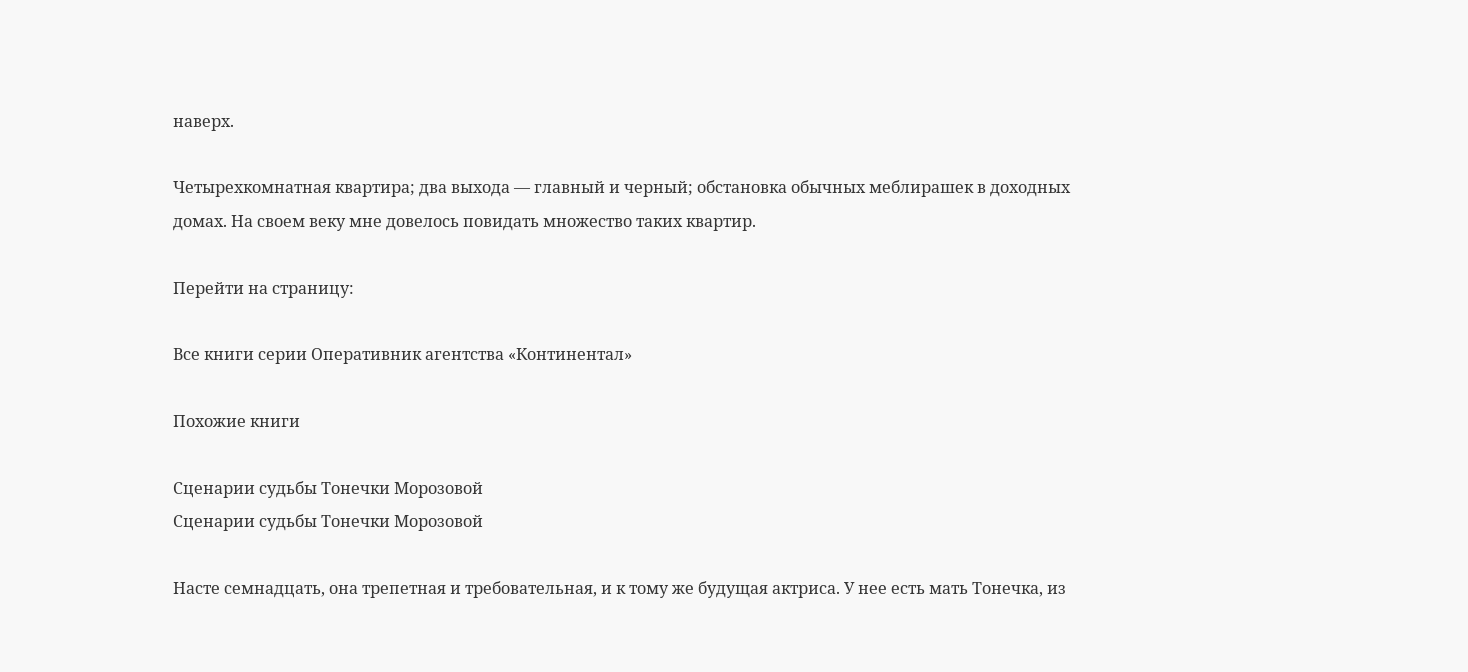наверх.

Четырехкомнатная квартира; два выхода — главный и черный; обстановка обычных меблирашек в доходных домах. На своем веку мне довелось повидать множество таких квартир.

Перейти на страницу:

Все книги серии Оперативник агентства «Континентал»

Похожие книги

Сценарии судьбы Тонечки Морозовой
Сценарии судьбы Тонечки Морозовой

Насте семнадцать, она трепетная и требовательная, и к тому же будущая актриса. У нее есть мать Тонечка, из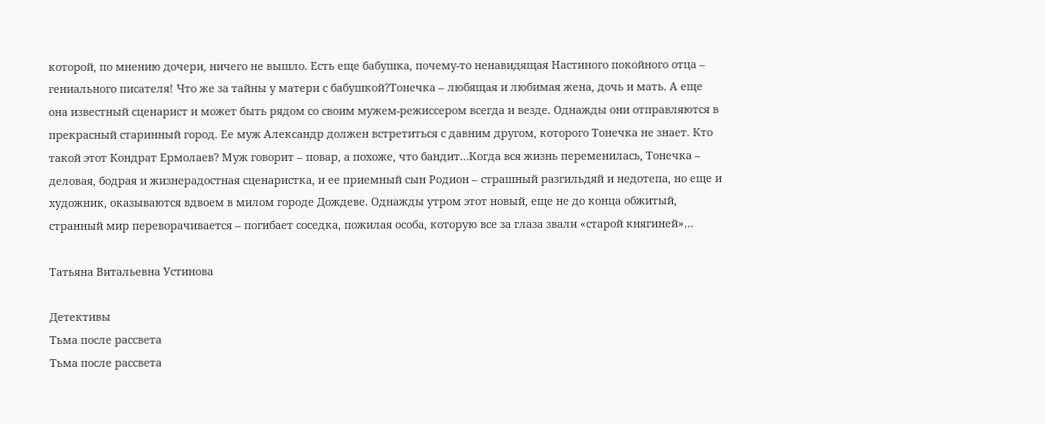которой, по мнению дочери, ничего не вышло. Есть еще бабушка, почему-то ненавидящая Настиного покойного отца – гениального писателя! Что же за тайны у матери с бабушкой?Тонечка – любящая и любимая жена, дочь и мать. А еще она известный сценарист и может быть рядом со своим мужем-режиссером всегда и везде. Однажды они отправляются в прекрасный старинный город. Ее муж Александр должен встретиться с давним другом, которого Тонечка не знает. Кто такой этот Кондрат Ермолаев? Муж говорит – повар, а похоже, что бандит…Когда вся жизнь переменилась, Тонечка – деловая, бодрая и жизнерадостная сценаристка, и ее приемный сын Родион – страшный разгильдяй и недотепа, но еще и художник, оказываются вдвоем в милом городе Дождеве. Однажды утром этот новый, еще не до конца обжитый, странный мир переворачивается – погибает соседка, пожилая особа, которую все за глаза звали «старой княгиней»…

Татьяна Витальевна Устинова

Детективы
Тьма после рассвета
Тьма после рассвета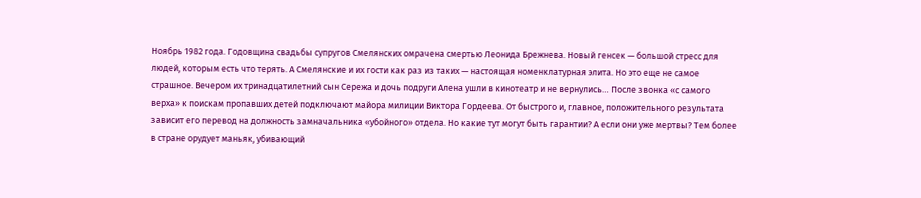Ноябрь 1982 года. Годовщина свадьбы супругов Смелянских омрачена смертью Леонида Брежнева. Новый генсек — большой стресс для людей, которым есть что терять. А Смелянские и их гости как раз из таких — настоящая номенклатурная элита. Но это еще не самое страшное. Вечером их тринадцатилетний сын Сережа и дочь подруги Алена ушли в кинотеатр и не вернулись… После звонка «с самого верха» к поискам пропавших детей подключают майора милиции Виктора Гордеева. От быстрого и, главное, положительного результата зависит его перевод на должность замначальника «убойного» отдела. Но какие тут могут быть гарантии? А если они уже мертвы? Тем более в стране орудует маньяк, убивающий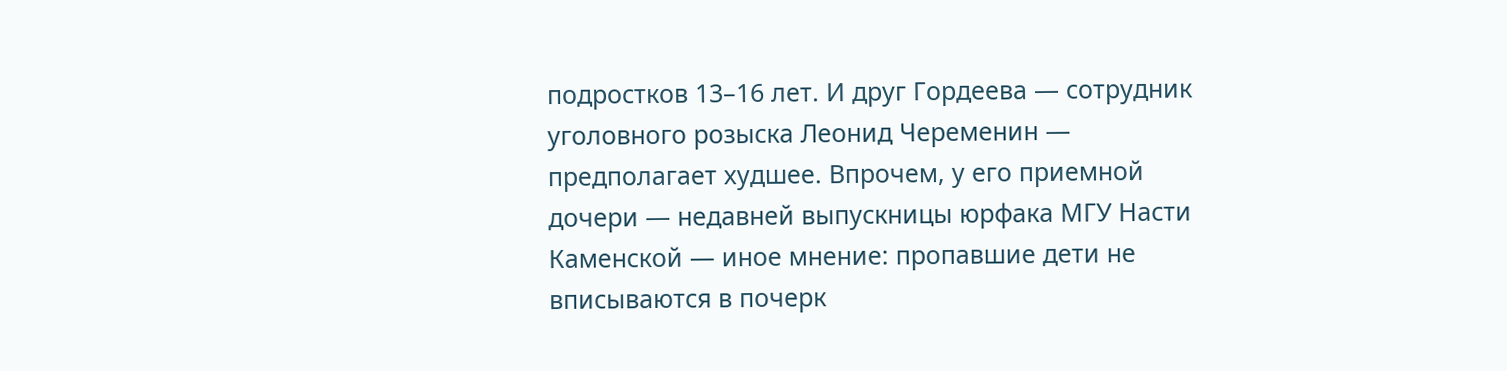подростков 13–16 лет. И друг Гордеева — сотрудник уголовного розыска Леонид Череменин — предполагает худшее. Впрочем, у его приемной дочери — недавней выпускницы юрфака МГУ Насти Каменской — иное мнение: пропавшие дети не вписываются в почерк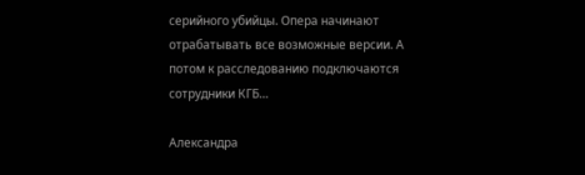серийного убийцы. Опера начинают отрабатывать все возможные версии. А потом к расследованию подключаются сотрудники КГБ…

Александра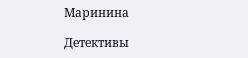Маринина

Детективы